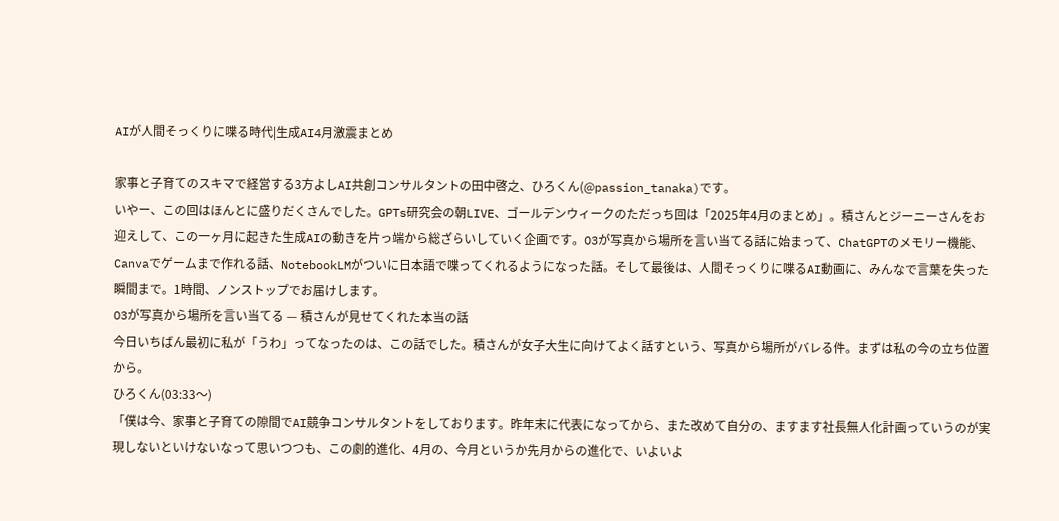AIが人間そっくりに喋る時代|生成AI4月激震まとめ

家事と子育てのスキマで経営する3方よしAI共創コンサルタントの田中啓之、ひろくん(@passion_tanaka)です。
いやー、この回はほんとに盛りだくさんでした。GPTs研究会の朝LIVE、ゴールデンウィークのただっち回は「2025年4月のまとめ」。積さんとジーニーさんをお迎えして、この一ヶ月に起きた生成AIの動きを片っ端から総ざらいしていく企画です。O3が写真から場所を言い当てる話に始まって、ChatGPTのメモリー機能、Canvaでゲームまで作れる話、NotebookLMがついに日本語で喋ってくれるようになった話。そして最後は、人間そっくりに喋るAI動画に、みんなで言葉を失った瞬間まで。1時間、ノンストップでお届けします。
O3が写真から場所を言い当てる — 積さんが見せてくれた本当の話
今日いちばん最初に私が「うわ」ってなったのは、この話でした。積さんが女子大生に向けてよく話すという、写真から場所がバレる件。まずは私の今の立ち位置から。
ひろくん(03:33〜)
「僕は今、家事と子育ての隙間でAI競争コンサルタントをしております。昨年末に代表になってから、また改めて自分の、ますます社長無人化計画っていうのが実現しないといけないなって思いつつも、この劇的進化、4月の、今月というか先月からの進化で、いよいよ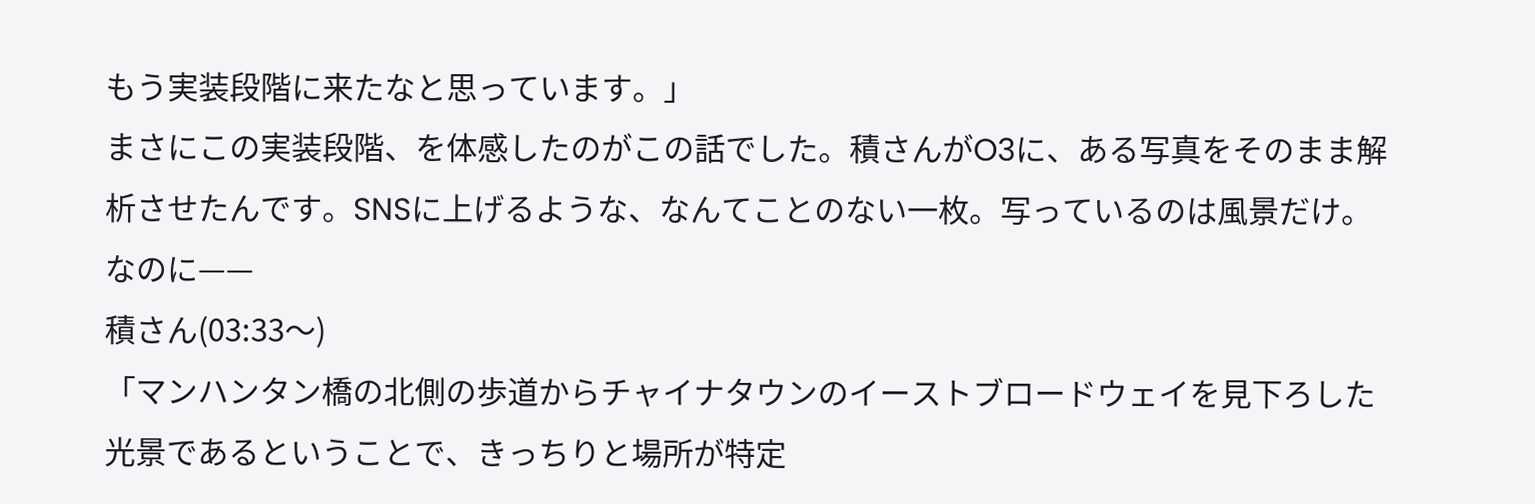もう実装段階に来たなと思っています。」
まさにこの実装段階、を体感したのがこの話でした。積さんがO3に、ある写真をそのまま解析させたんです。SNSに上げるような、なんてことのない一枚。写っているのは風景だけ。なのに——
積さん(03:33〜)
「マンハンタン橋の北側の歩道からチャイナタウンのイーストブロードウェイを見下ろした光景であるということで、きっちりと場所が特定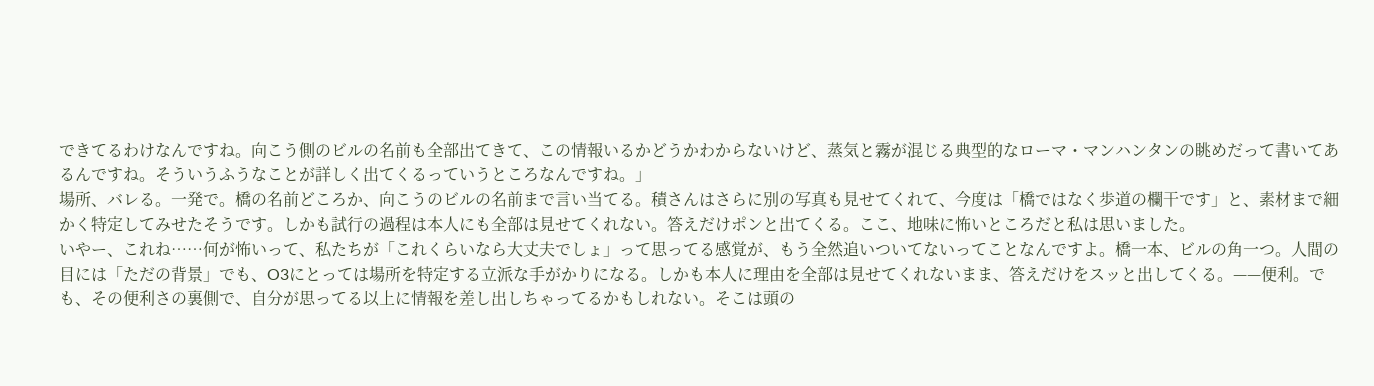できてるわけなんですね。向こう側のビルの名前も全部出てきて、この情報いるかどうかわからないけど、蒸気と霧が混じる典型的なローマ・マンハンタンの眺めだって書いてあるんですね。そういうふうなことが詳しく出てくるっていうところなんですね。」
場所、バレる。一発で。橋の名前どころか、向こうのビルの名前まで言い当てる。積さんはさらに別の写真も見せてくれて、今度は「橋ではなく歩道の欄干です」と、素材まで細かく特定してみせたそうです。しかも試行の過程は本人にも全部は見せてくれない。答えだけポンと出てくる。ここ、地味に怖いところだと私は思いました。
いやー、これね……何が怖いって、私たちが「これくらいなら大丈夫でしょ」って思ってる感覚が、もう全然追いついてないってことなんですよ。橋一本、ビルの角一つ。人間の目には「ただの背景」でも、O3にとっては場所を特定する立派な手がかりになる。しかも本人に理由を全部は見せてくれないまま、答えだけをスッと出してくる。——便利。でも、その便利さの裏側で、自分が思ってる以上に情報を差し出しちゃってるかもしれない。そこは頭の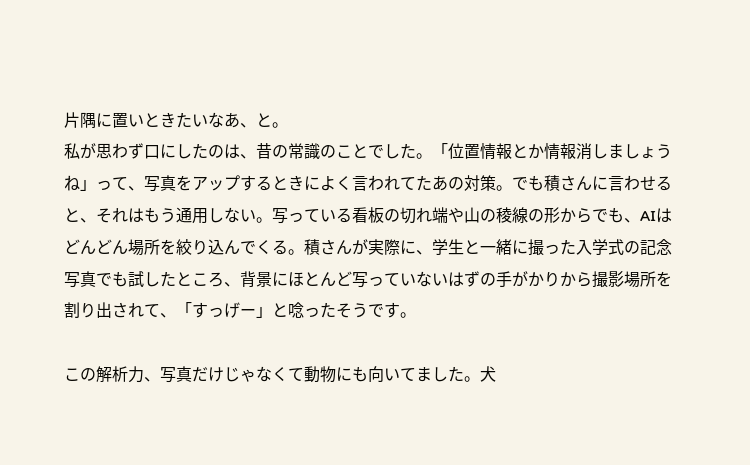片隅に置いときたいなあ、と。
私が思わず口にしたのは、昔の常識のことでした。「位置情報とか情報消しましょうね」って、写真をアップするときによく言われてたあの対策。でも積さんに言わせると、それはもう通用しない。写っている看板の切れ端や山の稜線の形からでも、AIはどんどん場所を絞り込んでくる。積さんが実際に、学生と一緒に撮った入学式の記念写真でも試したところ、背景にほとんど写っていないはずの手がかりから撮影場所を割り出されて、「すっげー」と唸ったそうです。

この解析力、写真だけじゃなくて動物にも向いてました。犬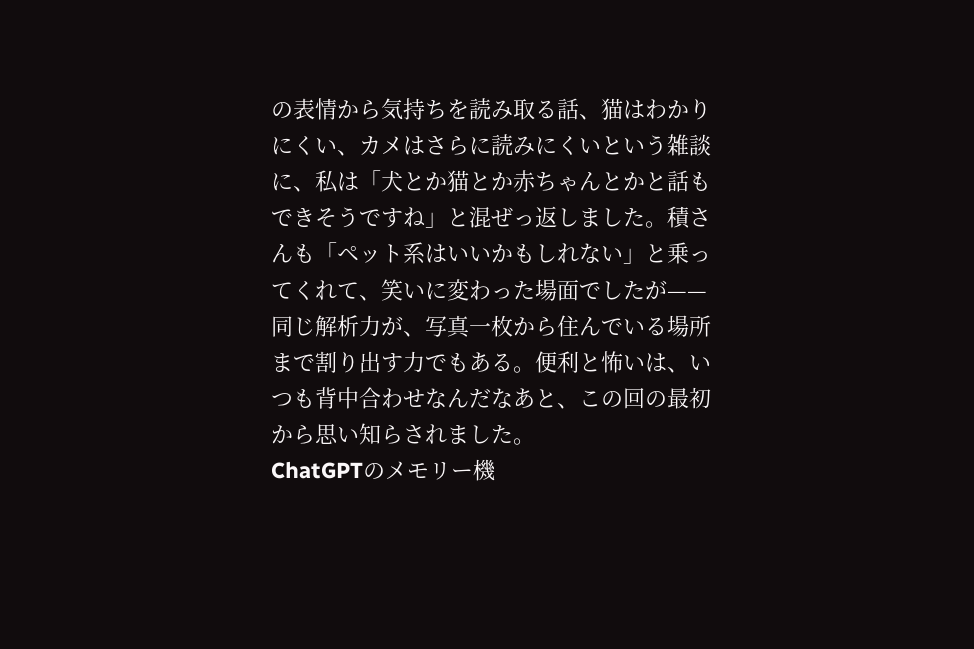の表情から気持ちを読み取る話、猫はわかりにくい、カメはさらに読みにくいという雑談に、私は「犬とか猫とか赤ちゃんとかと話もできそうですね」と混ぜっ返しました。積さんも「ペット系はいいかもしれない」と乗ってくれて、笑いに変わった場面でしたが——同じ解析力が、写真一枚から住んでいる場所まで割り出す力でもある。便利と怖いは、いつも背中合わせなんだなあと、この回の最初から思い知らされました。
ChatGPTのメモリー機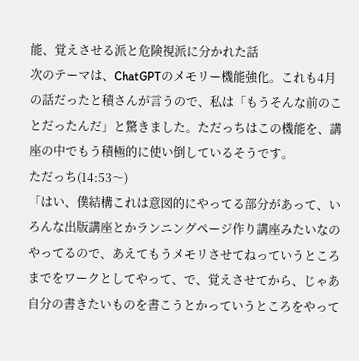能、覚えさせる派と危険視派に分かれた話
次のテーマは、ChatGPTのメモリー機能強化。これも4月の話だったと積さんが言うので、私は「もうそんな前のことだったんだ」と驚きました。ただっちはこの機能を、講座の中でもう積極的に使い倒しているそうです。
ただっち(14:53〜)
「はい、僕結構これは意図的にやってる部分があって、いろんな出版講座とかランニングページ作り講座みたいなのやってるので、あえてもうメモリさせてねっていうところまでをワークとしてやって、で、覚えさせてから、じゃあ自分の書きたいものを書こうとかっていうところをやって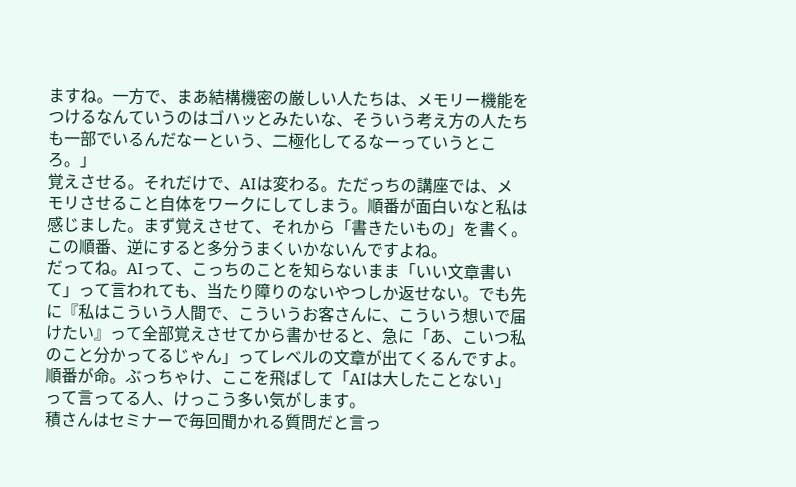ますね。一方で、まあ結構機密の厳しい人たちは、メモリー機能をつけるなんていうのはゴハッとみたいな、そういう考え方の人たちも一部でいるんだなーという、二極化してるなーっていうところ。」
覚えさせる。それだけで、AIは変わる。ただっちの講座では、メモリさせること自体をワークにしてしまう。順番が面白いなと私は感じました。まず覚えさせて、それから「書きたいもの」を書く。この順番、逆にすると多分うまくいかないんですよね。
だってね。AIって、こっちのことを知らないまま「いい文章書いて」って言われても、当たり障りのないやつしか返せない。でも先に『私はこういう人間で、こういうお客さんに、こういう想いで届けたい』って全部覚えさせてから書かせると、急に「あ、こいつ私のこと分かってるじゃん」ってレベルの文章が出てくるんですよ。順番が命。ぶっちゃけ、ここを飛ばして「AIは大したことない」って言ってる人、けっこう多い気がします。
積さんはセミナーで毎回聞かれる質問だと言っ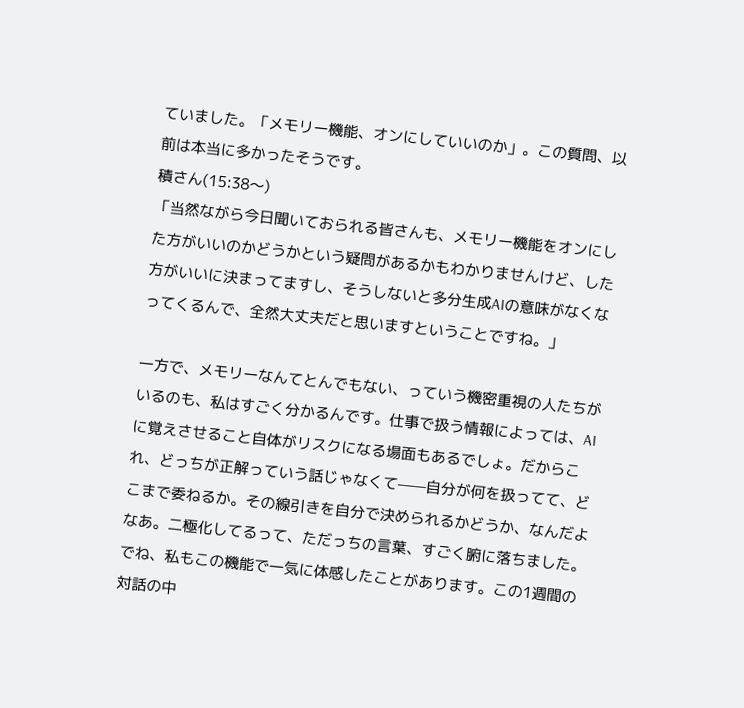ていました。「メモリー機能、オンにしていいのか」。この質問、以前は本当に多かったそうです。
積さん(15:38〜)
「当然ながら今日聞いておられる皆さんも、メモリー機能をオンにした方がいいのかどうかという疑問があるかもわかりませんけど、した方がいいに決まってますし、そうしないと多分生成AIの意味がなくなってくるんで、全然大丈夫だと思いますということですね。」

一方で、メモリーなんてとんでもない、っていう機密重視の人たちがいるのも、私はすごく分かるんです。仕事で扱う情報によっては、AIに覚えさせること自体がリスクになる場面もあるでしょ。だからこれ、どっちが正解っていう話じゃなくて——自分が何を扱ってて、どこまで委ねるか。その線引きを自分で決められるかどうか、なんだよなあ。二極化してるって、ただっちの言葉、すごく腑に落ちました。
でね、私もこの機能で一気に体感したことがあります。この1週間の対話の中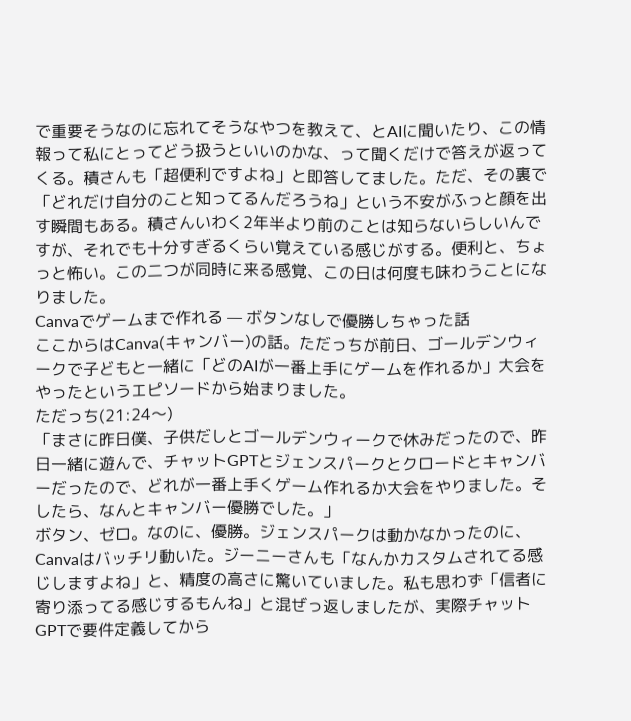で重要そうなのに忘れてそうなやつを教えて、とAIに聞いたり、この情報って私にとってどう扱うといいのかな、って聞くだけで答えが返ってくる。積さんも「超便利ですよね」と即答してました。ただ、その裏で「どれだけ自分のこと知ってるんだろうね」という不安がふっと顔を出す瞬間もある。積さんいわく2年半より前のことは知らないらしいんですが、それでも十分すぎるくらい覚えている感じがする。便利と、ちょっと怖い。この二つが同時に来る感覚、この日は何度も味わうことになりました。
Canvaでゲームまで作れる — ボタンなしで優勝しちゃった話
ここからはCanva(キャンバー)の話。ただっちが前日、ゴールデンウィークで子どもと一緒に「どのAIが一番上手にゲームを作れるか」大会をやったというエピソードから始まりました。
ただっち(21:24〜)
「まさに昨日僕、子供だしとゴールデンウィークで休みだったので、昨日一緒に遊んで、チャットGPTとジェンスパークとクロードとキャンバーだったので、どれが一番上手くゲーム作れるか大会をやりました。そしたら、なんとキャンバー優勝でした。」
ボタン、ゼロ。なのに、優勝。ジェンスパークは動かなかったのに、Canvaはバッチリ動いた。ジーニーさんも「なんかカスタムされてる感じしますよね」と、精度の高さに驚いていました。私も思わず「信者に寄り添ってる感じするもんね」と混ぜっ返しましたが、実際チャットGPTで要件定義してから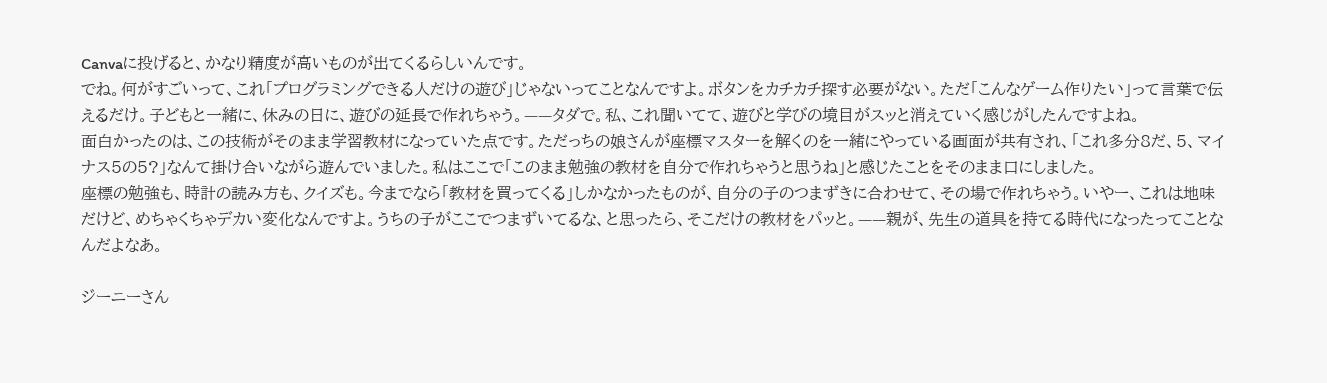Canvaに投げると、かなり精度が高いものが出てくるらしいんです。
でね。何がすごいって、これ「プログラミングできる人だけの遊び」じゃないってことなんですよ。ボタンをカチカチ探す必要がない。ただ「こんなゲーム作りたい」って言葉で伝えるだけ。子どもと一緒に、休みの日に、遊びの延長で作れちゃう。——タダで。私、これ聞いてて、遊びと学びの境目がスッと消えていく感じがしたんですよね。
面白かったのは、この技術がそのまま学習教材になっていた点です。ただっちの娘さんが座標マスターを解くのを一緒にやっている画面が共有され、「これ多分8だ、5、マイナス5の5?」なんて掛け合いながら遊んでいました。私はここで「このまま勉強の教材を自分で作れちゃうと思うね」と感じたことをそのまま口にしました。
座標の勉強も、時計の読み方も、クイズも。今までなら「教材を買ってくる」しかなかったものが、自分の子のつまずきに合わせて、その場で作れちゃう。いやー、これは地味だけど、めちゃくちゃデカい変化なんですよ。うちの子がここでつまずいてるな、と思ったら、そこだけの教材をパッと。——親が、先生の道具を持てる時代になったってことなんだよなあ。

ジーニーさん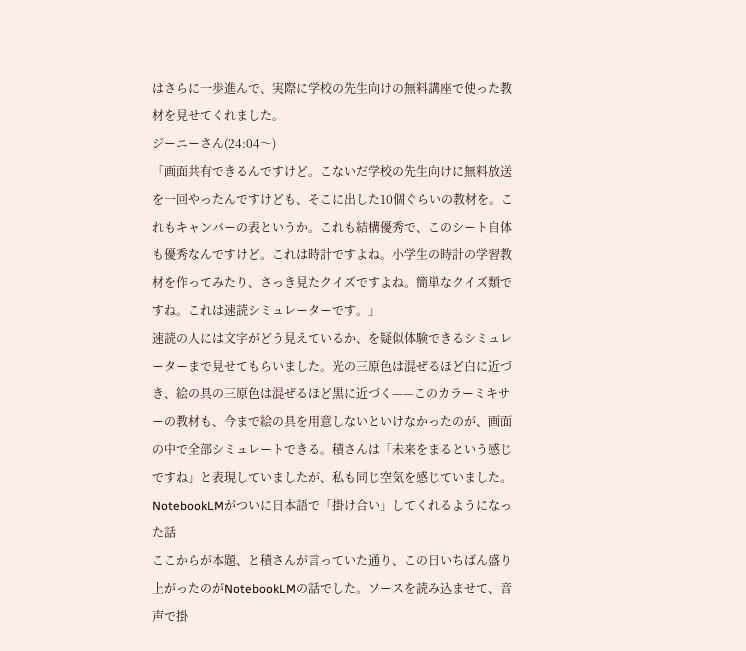はさらに一歩進んで、実際に学校の先生向けの無料講座で使った教材を見せてくれました。
ジーニーさん(24:04〜)
「画面共有できるんですけど。こないだ学校の先生向けに無料放送を一回やったんですけども、そこに出した10個ぐらいの教材を。これもキャンバーの表というか。これも結構優秀で、このシート自体も優秀なんですけど。これは時計ですよね。小学生の時計の学習教材を作ってみたり、さっき見たクイズですよね。簡単なクイズ類ですね。これは速読シミュレーターです。」
速読の人には文字がどう見えているか、を疑似体験できるシミュレーターまで見せてもらいました。光の三原色は混ぜるほど白に近づき、絵の具の三原色は混ぜるほど黒に近づく——このカラーミキサーの教材も、今まで絵の具を用意しないといけなかったのが、画面の中で全部シミュレートできる。積さんは「未来をまるという感じですね」と表現していましたが、私も同じ空気を感じていました。
NotebookLMがついに日本語で「掛け合い」してくれるようになった話
ここからが本題、と積さんが言っていた通り、この日いちばん盛り上がったのがNotebookLMの話でした。ソースを読み込ませて、音声で掛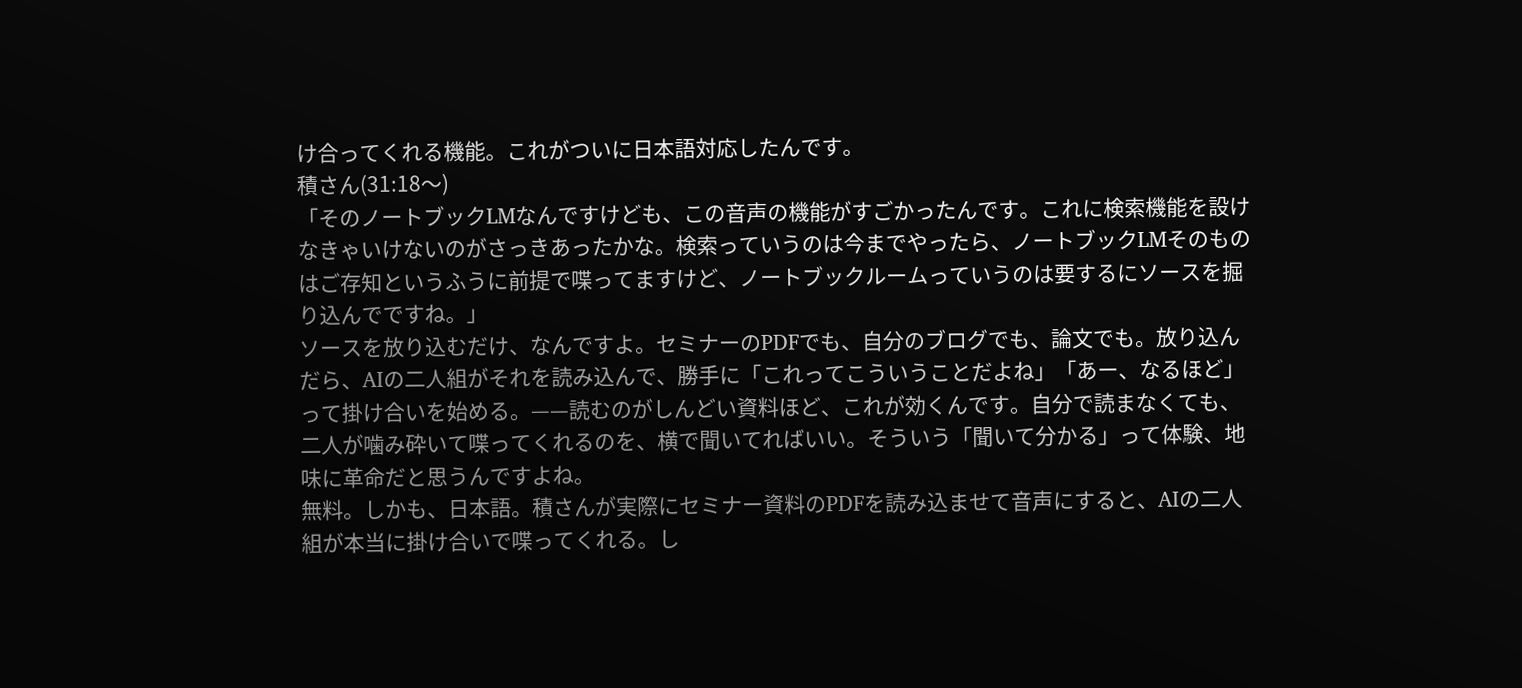け合ってくれる機能。これがついに日本語対応したんです。
積さん(31:18〜)
「そのノートブックLMなんですけども、この音声の機能がすごかったんです。これに検索機能を設けなきゃいけないのがさっきあったかな。検索っていうのは今までやったら、ノートブックLMそのものはご存知というふうに前提で喋ってますけど、ノートブックルームっていうのは要するにソースを掘り込んでですね。」
ソースを放り込むだけ、なんですよ。セミナーのPDFでも、自分のブログでも、論文でも。放り込んだら、AIの二人組がそれを読み込んで、勝手に「これってこういうことだよね」「あー、なるほど」って掛け合いを始める。——読むのがしんどい資料ほど、これが効くんです。自分で読まなくても、二人が噛み砕いて喋ってくれるのを、横で聞いてればいい。そういう「聞いて分かる」って体験、地味に革命だと思うんですよね。
無料。しかも、日本語。積さんが実際にセミナー資料のPDFを読み込ませて音声にすると、AIの二人組が本当に掛け合いで喋ってくれる。し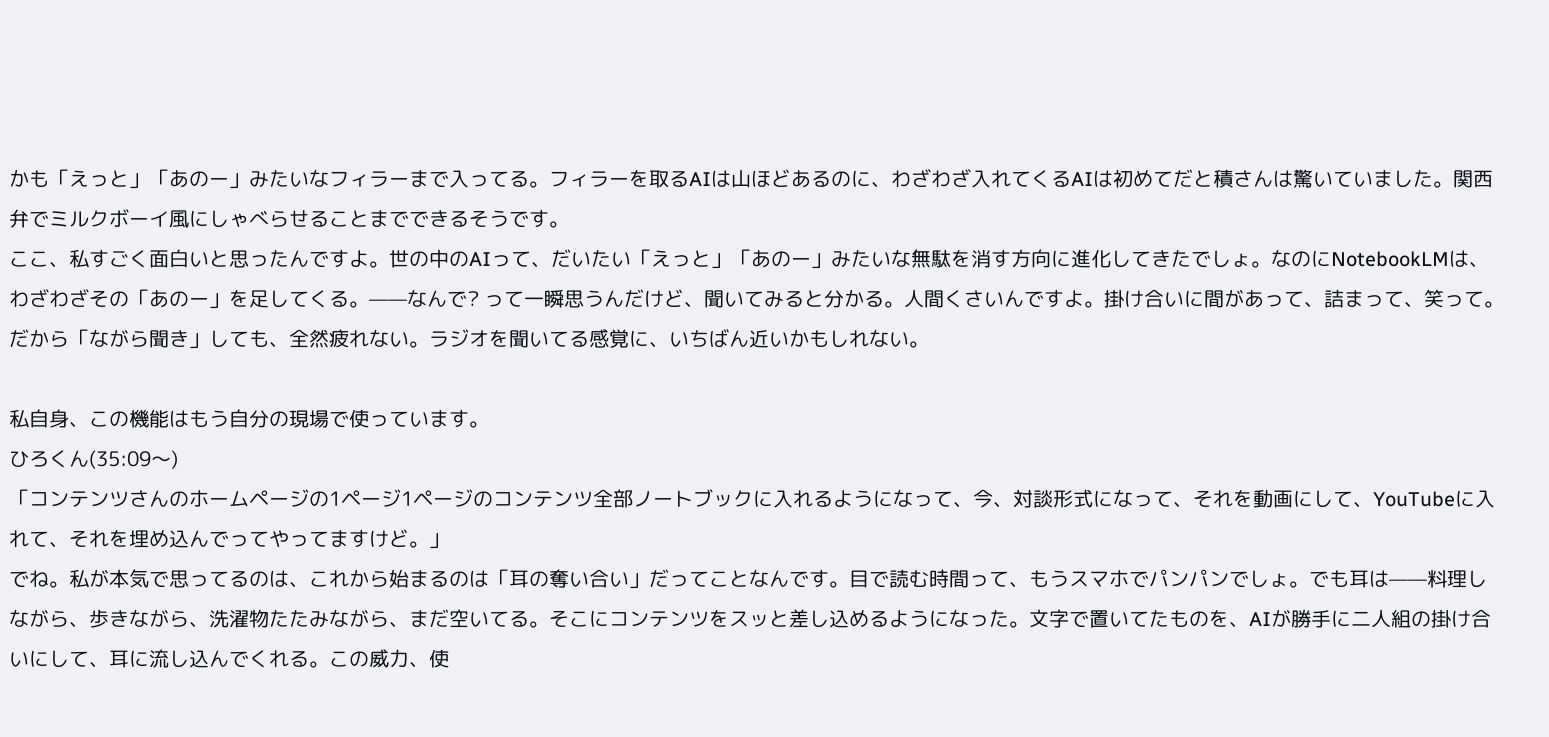かも「えっと」「あのー」みたいなフィラーまで入ってる。フィラーを取るAIは山ほどあるのに、わざわざ入れてくるAIは初めてだと積さんは驚いていました。関西弁でミルクボーイ風にしゃべらせることまでできるそうです。
ここ、私すごく面白いと思ったんですよ。世の中のAIって、だいたい「えっと」「あのー」みたいな無駄を消す方向に進化してきたでしょ。なのにNotebookLMは、わざわざその「あのー」を足してくる。——なんで? って一瞬思うんだけど、聞いてみると分かる。人間くさいんですよ。掛け合いに間があって、詰まって、笑って。だから「ながら聞き」しても、全然疲れない。ラジオを聞いてる感覚に、いちばん近いかもしれない。

私自身、この機能はもう自分の現場で使っています。
ひろくん(35:09〜)
「コンテンツさんのホームページの1ページ1ページのコンテンツ全部ノートブックに入れるようになって、今、対談形式になって、それを動画にして、YouTubeに入れて、それを埋め込んでってやってますけど。」
でね。私が本気で思ってるのは、これから始まるのは「耳の奪い合い」だってことなんです。目で読む時間って、もうスマホでパンパンでしょ。でも耳は——料理しながら、歩きながら、洗濯物たたみながら、まだ空いてる。そこにコンテンツをスッと差し込めるようになった。文字で置いてたものを、AIが勝手に二人組の掛け合いにして、耳に流し込んでくれる。この威力、使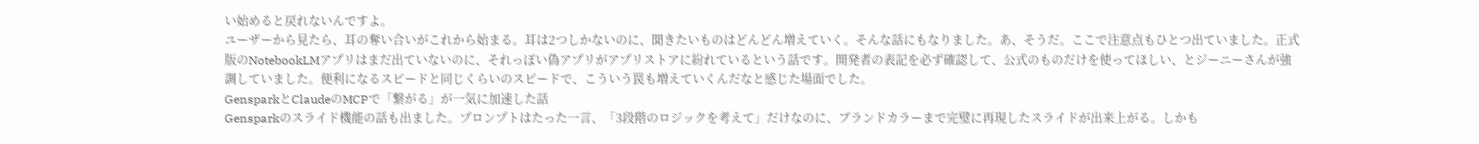い始めると戻れないんですよ。
ユーザーから見たら、耳の奪い合いがこれから始まる。耳は2つしかないのに、聞きたいものはどんどん増えていく。そんな話にもなりました。あ、そうだ。ここで注意点もひとつ出ていました。正式版のNotebookLMアプリはまだ出ていないのに、それっぽい偽アプリがアプリストアに紛れているという話です。開発者の表記を必ず確認して、公式のものだけを使ってほしい、とジーニーさんが強調していました。便利になるスピードと同じくらいのスピードで、こういう罠も増えていくんだなと感じた場面でした。
GensparkとClaudeのMCPで「繋がる」が一気に加速した話
Gensparkのスライド機能の話も出ました。プロンプトはたった一言、「3段階のロジックを考えて」だけなのに、ブランドカラーまで完璧に再現したスライドが出来上がる。しかも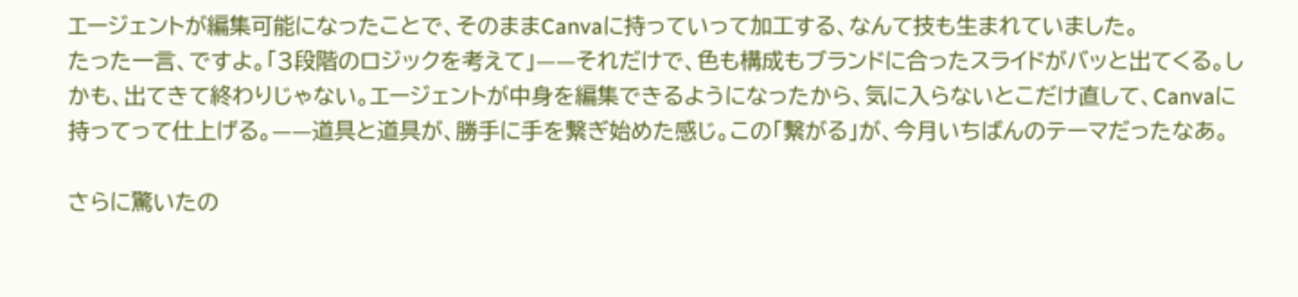エージェントが編集可能になったことで、そのままCanvaに持っていって加工する、なんて技も生まれていました。
たった一言、ですよ。「3段階のロジックを考えて」——それだけで、色も構成もブランドに合ったスライドがバッと出てくる。しかも、出てきて終わりじゃない。エージェントが中身を編集できるようになったから、気に入らないとこだけ直して、Canvaに持ってって仕上げる。——道具と道具が、勝手に手を繋ぎ始めた感じ。この「繋がる」が、今月いちばんのテーマだったなあ。

さらに驚いたの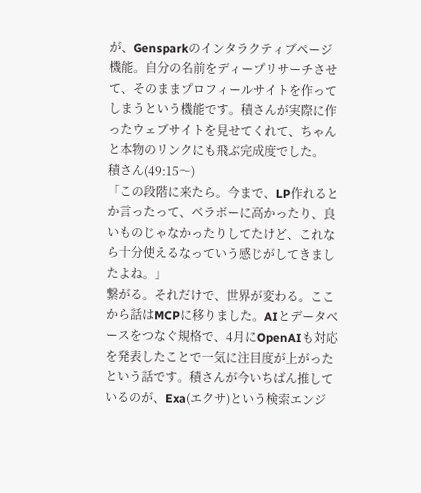が、Gensparkのインタラクティブページ機能。自分の名前をディープリサーチさせて、そのままプロフィールサイトを作ってしまうという機能です。積さんが実際に作ったウェブサイトを見せてくれて、ちゃんと本物のリンクにも飛ぶ完成度でした。
積さん(49:15〜)
「この段階に来たら。今まで、LP作れるとか言ったって、ベラボーに高かったり、良いものじゃなかったりしてたけど、これなら十分使えるなっていう感じがしてきましたよね。」
繋がる。それだけで、世界が変わる。ここから話はMCPに移りました。AIとデータベースをつなぐ規格で、4月にOpenAIも対応を発表したことで一気に注目度が上がったという話です。積さんが今いちばん推しているのが、Exa(エクサ)という検索エンジ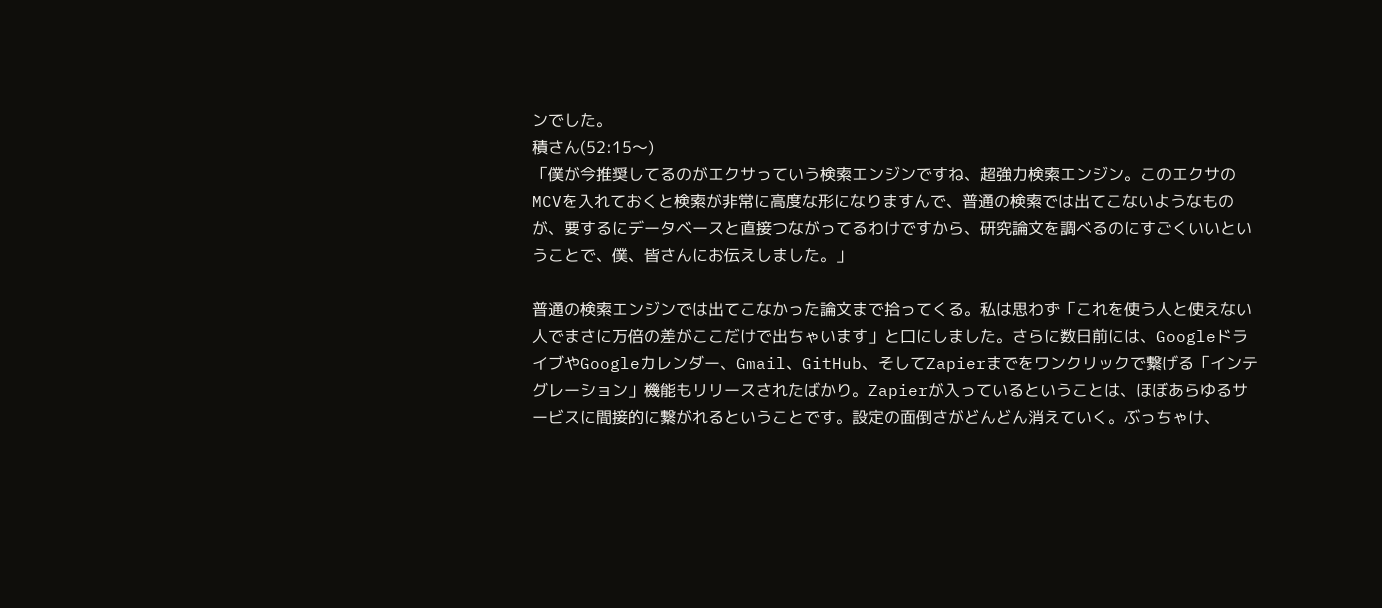ンでした。
積さん(52:15〜)
「僕が今推奨してるのがエクサっていう検索エンジンですね、超強力検索エンジン。このエクサのMCVを入れておくと検索が非常に高度な形になりますんで、普通の検索では出てこないようなものが、要するにデータベースと直接つながってるわけですから、研究論文を調べるのにすごくいいということで、僕、皆さんにお伝えしました。」

普通の検索エンジンでは出てこなかった論文まで拾ってくる。私は思わず「これを使う人と使えない人でまさに万倍の差がここだけで出ちゃいます」と口にしました。さらに数日前には、GoogleドライブやGoogleカレンダー、Gmail、GitHub、そしてZapierまでをワンクリックで繋げる「インテグレーション」機能もリリースされたばかり。Zapierが入っているということは、ほぼあらゆるサービスに間接的に繋がれるということです。設定の面倒さがどんどん消えていく。ぶっちゃけ、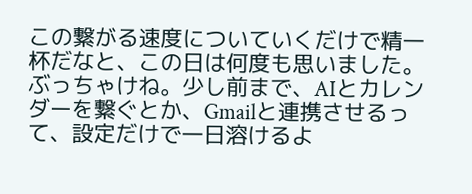この繋がる速度についていくだけで精一杯だなと、この日は何度も思いました。
ぶっちゃけね。少し前まで、AIとカレンダーを繋ぐとか、Gmailと連携させるって、設定だけで一日溶けるよ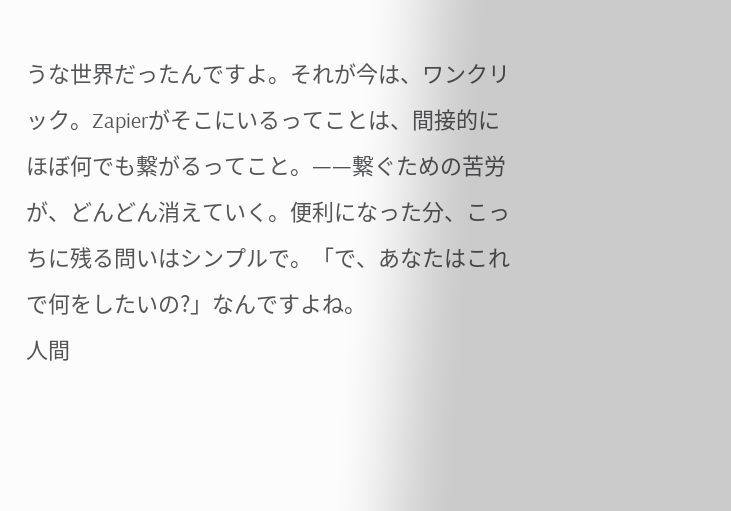うな世界だったんですよ。それが今は、ワンクリック。Zapierがそこにいるってことは、間接的にほぼ何でも繋がるってこと。——繋ぐための苦労が、どんどん消えていく。便利になった分、こっちに残る問いはシンプルで。「で、あなたはこれで何をしたいの?」なんですよね。
人間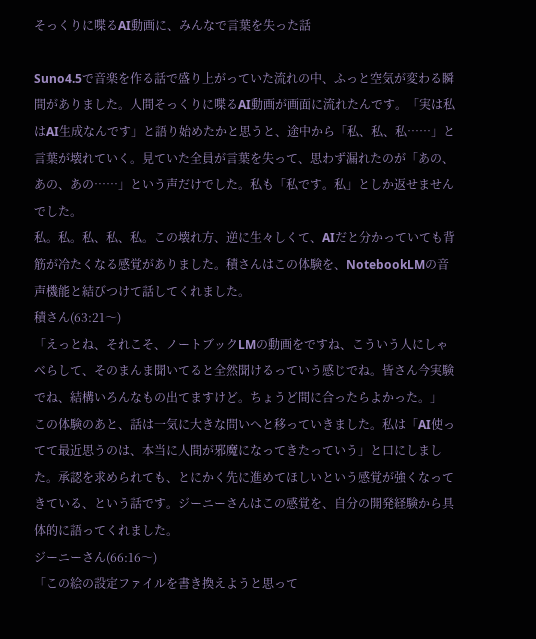そっくりに喋るAI動画に、みんなで言葉を失った話

Suno4.5で音楽を作る話で盛り上がっていた流れの中、ふっと空気が変わる瞬間がありました。人間そっくりに喋るAI動画が画面に流れたんです。「実は私はAI生成なんです」と語り始めたかと思うと、途中から「私、私、私……」と言葉が壊れていく。見ていた全員が言葉を失って、思わず漏れたのが「あの、あの、あの……」という声だけでした。私も「私です。私」としか返せませんでした。
私。私。私、私、私。この壊れ方、逆に生々しくて、AIだと分かっていても背筋が冷たくなる感覚がありました。積さんはこの体験を、NotebookLMの音声機能と結びつけて話してくれました。
積さん(63:21〜)
「えっとね、それこそ、ノートブックLMの動画をですね、こういう人にしゃべらして、そのまんま聞いてると全然聞けるっていう感じでね。皆さん今実験でね、結構いろんなもの出てますけど。ちょうど間に合ったらよかった。」
この体験のあと、話は一気に大きな問いへと移っていきました。私は「AI使ってて最近思うのは、本当に人間が邪魔になってきたっていう」と口にしました。承認を求められても、とにかく先に進めてほしいという感覚が強くなってきている、という話です。ジーニーさんはこの感覚を、自分の開発経験から具体的に語ってくれました。
ジーニーさん(66:16〜)
「この絵の設定ファイルを書き換えようと思って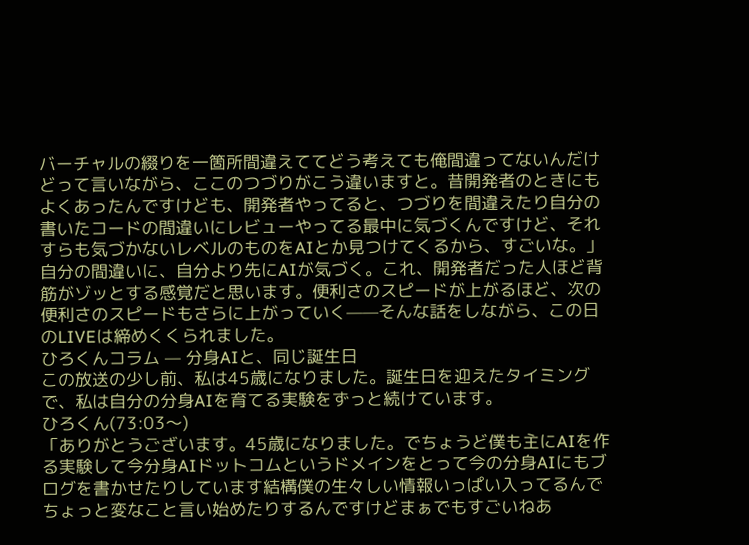バーチャルの綴りを一箇所間違えててどう考えても俺間違ってないんだけどって言いながら、ここのつづりがこう違いますと。昔開発者のときにもよくあったんですけども、開発者やってると、つづりを間違えたり自分の書いたコードの間違いにレビューやってる最中に気づくんですけど、それすらも気づかないレベルのものをAIとか見つけてくるから、すごいな。」
自分の間違いに、自分より先にAIが気づく。これ、開発者だった人ほど背筋がゾッとする感覚だと思います。便利さのスピードが上がるほど、次の便利さのスピードもさらに上がっていく——そんな話をしながら、この日のLIVEは締めくくられました。
ひろくんコラム — 分身AIと、同じ誕生日
この放送の少し前、私は45歳になりました。誕生日を迎えたタイミングで、私は自分の分身AIを育てる実験をずっと続けています。
ひろくん(73:03〜)
「ありがとうございます。45歳になりました。でちょうど僕も主にAIを作る実験して今分身AIドットコムというドメインをとって今の分身AIにもブログを書かせたりしています結構僕の生々しい情報いっぱい入ってるんでちょっと変なこと言い始めたりするんですけどまぁでもすごいねあ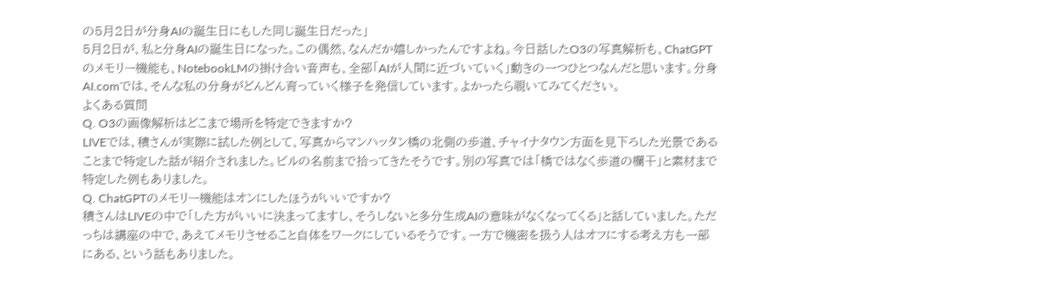の5月2日が分身AIの誕生日にもした同じ誕生日だった」
5月2日が、私と分身AIの誕生日になった。この偶然、なんだか嬉しかったんですよね。今日話したO3の写真解析も、ChatGPTのメモリー機能も、NotebookLMの掛け合い音声も、全部「AIが人間に近づいていく」動きの一つひとつなんだと思います。分身AI.comでは、そんな私の分身がどんどん育っていく様子を発信しています。よかったら覗いてみてください。
よくある質問
Q. O3の画像解析はどこまで場所を特定できますか?
LIVEでは、積さんが実際に試した例として、写真からマンハッタン橋の北側の歩道、チャイナタウン方面を見下ろした光景であることまで特定した話が紹介されました。ビルの名前まで拾ってきたそうです。別の写真では「橋ではなく歩道の欄干」と素材まで特定した例もありました。
Q. ChatGPTのメモリー機能はオンにしたほうがいいですか?
積さんはLIVEの中で「した方がいいに決まってますし、そうしないと多分生成AIの意味がなくなってくる」と話していました。ただっちは講座の中で、あえてメモリさせること自体をワークにしているそうです。一方で機密を扱う人はオフにする考え方も一部にある、という話もありました。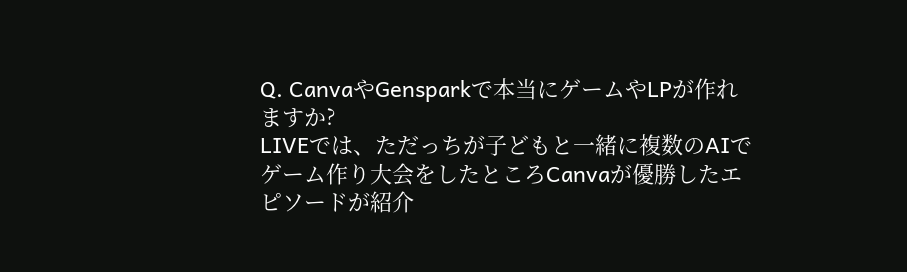Q. CanvaやGensparkで本当にゲームやLPが作れますか?
LIVEでは、ただっちが子どもと一緒に複数のAIでゲーム作り大会をしたところCanvaが優勝したエピソードが紹介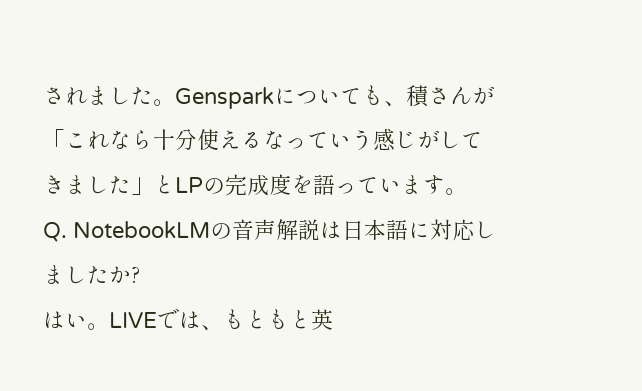されました。Gensparkについても、積さんが「これなら十分使えるなっていう感じがしてきました」とLPの完成度を語っています。
Q. NotebookLMの音声解説は日本語に対応しましたか?
はい。LIVEでは、もともと英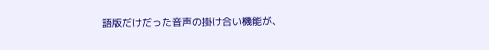語版だけだった音声の掛け合い機能が、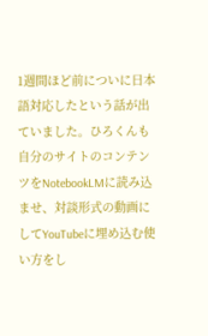1週間ほど前についに日本語対応したという話が出ていました。ひろくんも自分のサイトのコンテンツをNotebookLMに読み込ませ、対談形式の動画にしてYouTubeに埋め込む使い方をし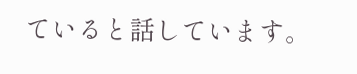ていると話しています。